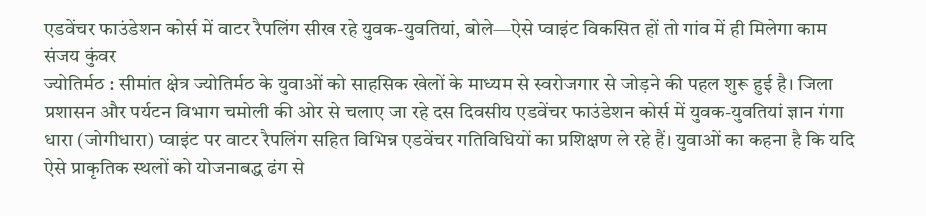एडवेंचर फाउंडेशन कोर्स में वाटर रैपलिंग सीख रहे युवक-युवतियां, बोले—ऐसे प्वाइंट विकसित हों तो गांव में ही मिलेगा काम
संजय कुंवर
ज्योतिर्मठ : सीमांत क्षेत्र ज्योतिर्मठ के युवाओं को साहसिक खेलों के माध्यम से स्वरोजगार से जोड़ने की पहल शुरू हुई है। जिला प्रशासन और पर्यटन विभाग चमोली की ओर से चलाए जा रहे दस दिवसीय एडवेंचर फाउंडेशन कोर्स में युवक-युवतियां ज्ञान गंगा धारा (जोगीधारा) प्वाइंट पर वाटर रैपलिंग सहित विभिन्न एडवेंचर गतिविधियों का प्रशिक्षण ले रहे हैं। युवाओं का कहना है कि यदि ऐसे प्राकृतिक स्थलों को योजनाबद्ध ढंग से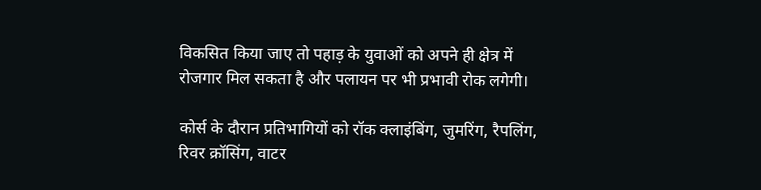विकसित किया जाए तो पहाड़ के युवाओं को अपने ही क्षेत्र में रोजगार मिल सकता है और पलायन पर भी प्रभावी रोक लगेगी।

कोर्स के दौरान प्रतिभागियों को रॉक क्लाइंबिंग, जुमरिंग, रैपलिंग, रिवर क्रॉसिंग, वाटर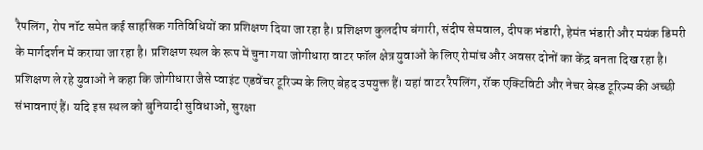रैपलिंग, रोप नॉट समेत कई साहसिक गतिविधियों का प्रशिक्षण दिया जा रहा है। प्रशिक्षण कुलदीप बंगारी, संदीप सेमवाल, दीपक भंडारी, हेमंत भंडारी और मयंक डिमरी के मार्गदर्शन में कराया जा रहा है। प्रशिक्षण स्थल के रूप में चुना गया जोगीधारा वाटर फॉल क्षेत्र युवाओं के लिए रोमांच और अवसर दोनों का केंद्र बनता दिख रहा है।
प्रशिक्षण ले रहे युवाओं ने कहा कि जोगीधारा जैसे प्वाइंट एडवेंचर टूरिज्म के लिए बेहद उपयुक्त हैं। यहां वाटर रैपलिंग, रॉक एक्टिविटी और नेचर बेस्ड टूरिज्म की अच्छी संभावनाएं हैं। यदि इस स्थल को बुनियादी सुविधाओं, सुरक्षा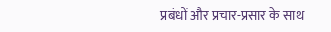प्रबंधों और प्रचार-प्रसार के साथ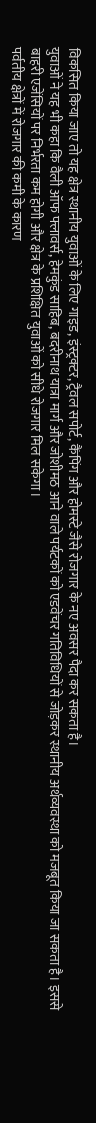विकसित किया जाए तो यह क्षेत्र स्थानीय युवाओं के लिए गाइड, इंस्ट्रक्टर, ट्रैवल सपोर्ट, कैंपिंग और होमस्टे जैसे रोजगार के नए अवसर पैदा कर सकता है।
युवाओं ने यह भी कहा कि वैली ऑफ फ्लावर्स, हेमकुंड साहिब, बदरीनाथ यात्रा मार्ग और जोशीमठ आने वाले पर्यटकों को एडवेंचर गतिविधियों से जोड़कर स्थानीय अर्थव्यवस्था को मजबूत किया जा सकता है। इससे बाहरी एजेंसियों पर निर्भरता कम होगी और क्षेत्र के प्रशिक्षित युवाओं को सीधे रोजगार मिल सकेगा।
पर्वतीय क्षेत्रों में रोजगार की कमी के कारण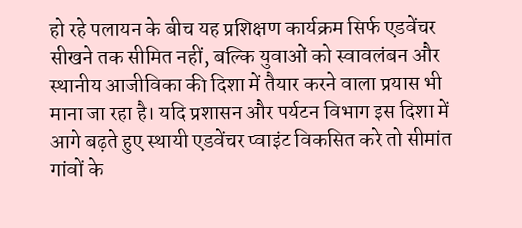हो रहे पलायन के बीच यह प्रशिक्षण कार्यक्रम सिर्फ एडवेंचर सीखने तक सीमित नहीं, बल्कि युवाओं को स्वावलंबन और स्थानीय आजीविका की दिशा में तैयार करने वाला प्रयास भी माना जा रहा है। यदि प्रशासन और पर्यटन विभाग इस दिशा में आगे बढ़ते हुए स्थायी एडवेंचर प्वाइंट विकसित करे तो सीमांत गांवों के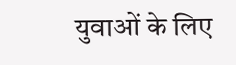युवाओं के लिए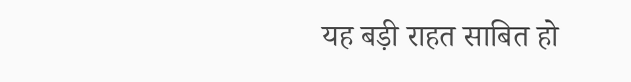यह बड़ी राहत साबित हो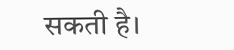सकती है।